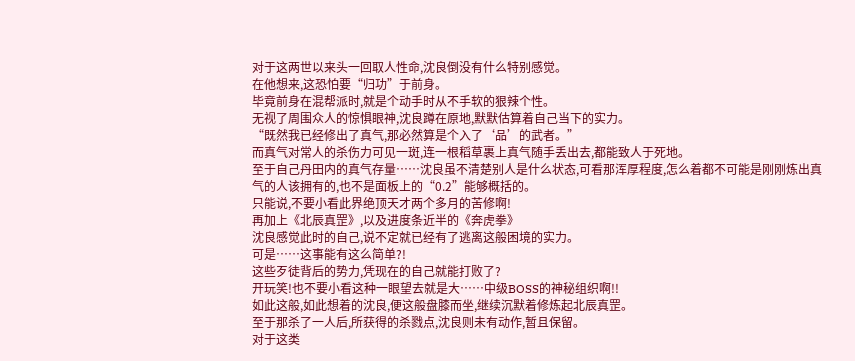对于这两世以来头一回取人性命,沈良倒没有什么特别感觉。
在他想来,这恐怕要“归功”于前身。
毕竟前身在混帮派时,就是个动手时从不手软的狠辣个性。
无视了周围众人的惊惧眼神,沈良蹲在原地,默默估算着自己当下的实力。
“既然我已经修出了真气,那必然算是个入了‘品’的武者。”
而真气对常人的杀伤力可见一斑,连一根稻草裹上真气随手丢出去,都能致人于死地。
至于自己丹田内的真气存量……沈良虽不清楚别人是什么状态,可看那浑厚程度,怎么着都不可能是刚刚炼出真气的人该拥有的,也不是面板上的“0.2”能够概括的。
只能说,不要小看此界绝顶天才两个多月的苦修啊!
再加上《北辰真罡》,以及进度条近半的《奔虎拳》
沈良感觉此时的自己,说不定就已经有了逃离这般困境的实力。
可是……这事能有这么简单?!
这些歹徒背后的势力,凭现在的自己就能打败了?
开玩笑!也不要小看这种一眼望去就是大……中级BOSS的神秘组织啊!!
如此这般,如此想着的沈良,便这般盘膝而坐,继续沉默着修炼起北辰真罡。
至于那杀了一人后,所获得的杀戮点,沈良则未有动作,暂且保留。
对于这类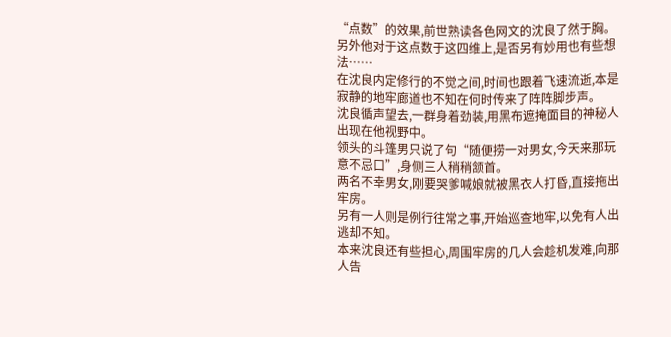“点数”的效果,前世熟读各色网文的沈良了然于胸。
另外他对于这点数于这四维上,是否另有妙用也有些想法……
在沈良内定修行的不觉之间,时间也跟着飞速流逝,本是寂静的地牢廊道也不知在何时传来了阵阵脚步声。
沈良循声望去,一群身着劲装,用黑布遮掩面目的神秘人出现在他视野中。
领头的斗篷男只说了句“随便捞一对男女,今天来那玩意不忌口”,身侧三人稍稍颔首。
两名不幸男女,刚要哭爹喊娘就被黑衣人打昏,直接拖出牢房。
另有一人则是例行往常之事,开始巡查地牢,以免有人出逃却不知。
本来沈良还有些担心,周围牢房的几人会趁机发难,向那人告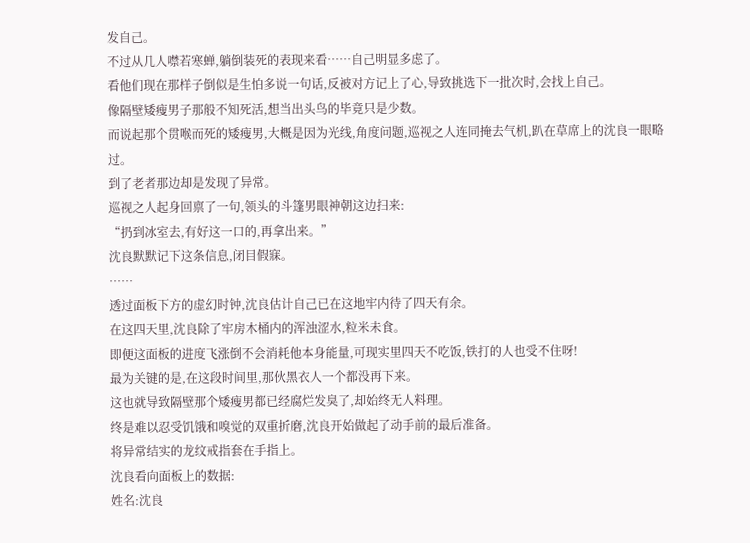发自己。
不过从几人噤若寒蝉,躺倒装死的表现来看……自己明显多虑了。
看他们现在那样子倒似是生怕多说一句话,反被对方记上了心,导致挑选下一批次时,会找上自己。
像隔壁矮瘦男子那般不知死活,想当出头鸟的毕竟只是少数。
而说起那个贯喉而死的矮瘦男,大概是因为光线,角度问题,巡视之人连同掩去气机,趴在草席上的沈良一眼略过。
到了老者那边却是发现了异常。
巡视之人起身回禀了一句,领头的斗篷男眼神朝这边扫来:
“扔到冰室去,有好这一口的,再拿出来。”
沈良默默记下这条信息,闭目假寐。
……
透过面板下方的虚幻时钟,沈良估计自己已在这地牢内待了四天有余。
在这四天里,沈良除了牢房木桶内的浑浊涩水,粒米未食。
即便这面板的进度飞涨倒不会消耗他本身能量,可现实里四天不吃饭,铁打的人也受不住呀!
最为关键的是,在这段时间里,那伙黑衣人一个都没再下来。
这也就导致隔壁那个矮瘦男都已经腐烂发臭了,却始终无人料理。
终是难以忍受饥饿和嗅觉的双重折磨,沈良开始做起了动手前的最后准备。
将异常结实的龙纹戒指套在手指上。
沈良看向面板上的数据:
姓名:沈良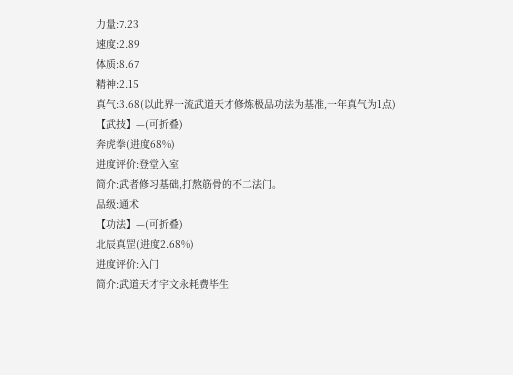力量:7.23
速度:2.89
体质:8.67
精神:2.15
真气:3.68(以此界一流武道天才修炼极品功法为基准,一年真气为1点)
【武技】—(可折叠)
奔虎拳(进度68%)
进度评价:登堂入室
简介:武者修习基础,打熬筋骨的不二法门。
品级:通术
【功法】—(可折叠)
北辰真罡(进度2.68%)
进度评价:入门
简介:武道天才宇文永耗费毕生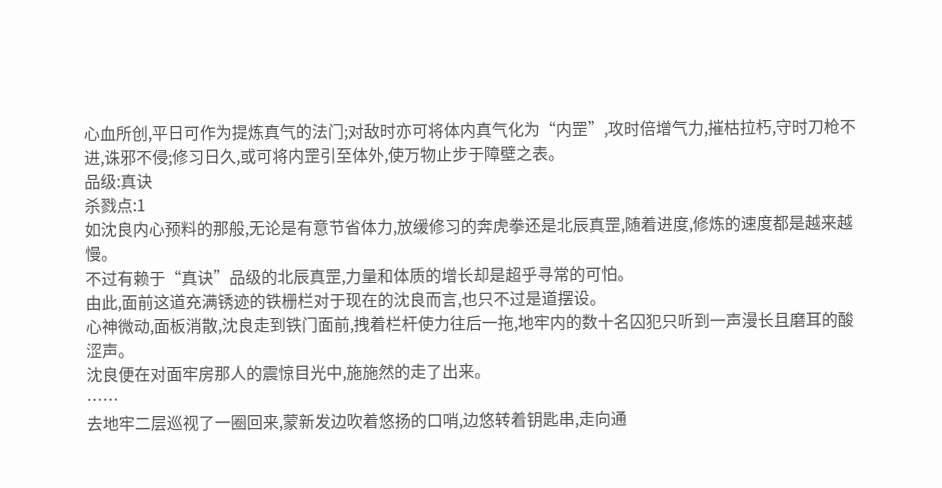心血所创,平日可作为提炼真气的法门;对敌时亦可将体内真气化为“内罡”,攻时倍增气力,摧枯拉朽,守时刀枪不进,诛邪不侵;修习日久,或可将内罡引至体外,使万物止步于障壁之表。
品级:真诀
杀戮点:1
如沈良内心预料的那般,无论是有意节省体力,放缓修习的奔虎拳还是北辰真罡,随着进度,修炼的速度都是越来越慢。
不过有赖于“真诀”品级的北辰真罡,力量和体质的增长却是超乎寻常的可怕。
由此,面前这道充满锈迹的铁栅栏对于现在的沈良而言,也只不过是道摆设。
心神微动,面板消散,沈良走到铁门面前,拽着栏杆使力往后一拖,地牢内的数十名囚犯只听到一声漫长且磨耳的酸涩声。
沈良便在对面牢房那人的震惊目光中,施施然的走了出来。
……
去地牢二层巡视了一圈回来,蒙新发边吹着悠扬的口哨,边悠转着钥匙串,走向通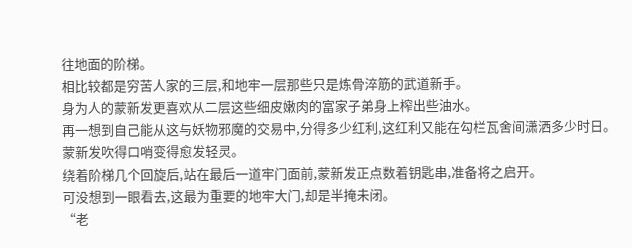往地面的阶梯。
相比较都是穷苦人家的三层,和地牢一层那些只是炼骨淬筋的武道新手。
身为人的蒙新发更喜欢从二层这些细皮嫩肉的富家子弟身上榨出些油水。
再一想到自己能从这与妖物邪魔的交易中,分得多少红利,这红利又能在勾栏瓦舍间潇洒多少时日。
蒙新发吹得口哨变得愈发轻灵。
绕着阶梯几个回旋后,站在最后一道牢门面前,蒙新发正点数着钥匙串,准备将之启开。
可没想到一眼看去,这最为重要的地牢大门,却是半掩未闭。
“老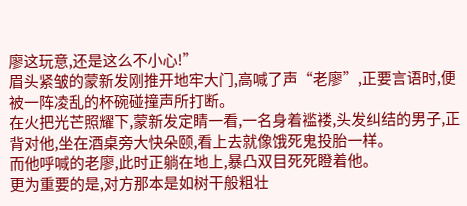廖这玩意,还是这么不小心!”
眉头紧皱的蒙新发刚推开地牢大门,高喊了声“老廖”,正要言语时,便被一阵凌乱的杯碗碰撞声所打断。
在火把光芒照耀下,蒙新发定睛一看,一名身着褴褛,头发纠结的男子,正背对他,坐在酒桌旁大快朵颐,看上去就像饿死鬼投胎一样。
而他呼喊的老廖,此时正躺在地上,暴凸双目死死瞪着他。
更为重要的是,对方那本是如树干般粗壮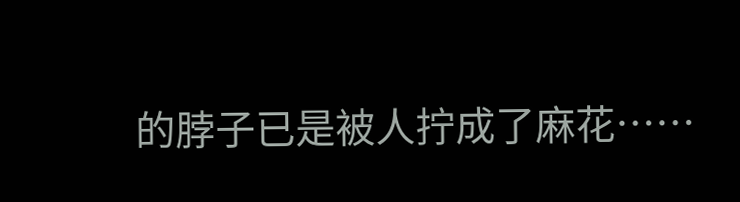的脖子已是被人拧成了麻花……